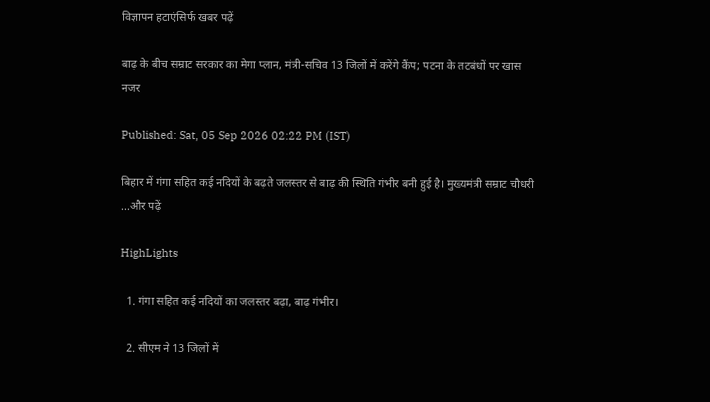विज्ञापन हटाएंसिर्फ खबर पढ़ें

बाढ़ के बीच सम्राट सरकार का मेगा प्लान, मंत्री-सचिव 13 जिलों में करेंगे कैंप; पटना के तटबंधों पर खास नजर

Published: Sat, 05 Sep 2026 02:22 PM (IST)

बिहार में गंगा सहित कई नदियों के बढ़ते जलस्तर से बाढ़ की स्थिति गंभीर बनी हुई है। मुख्यमंत्री सम्राट चौधरी ...और पढ़ें

HighLights

  1. गंगा सहित कई नदियों का जलस्तर बढ़ा, बाढ़ गंभीर।

  2. सीएम ने 13 जिलों में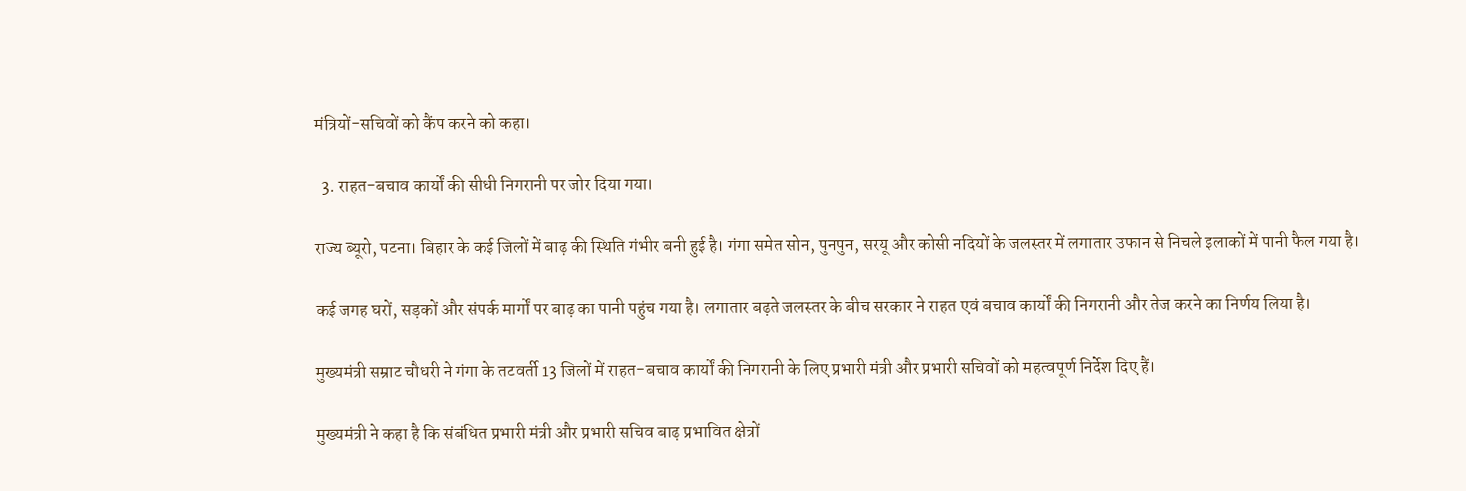मंत्रियों-सचिवों को कैंप करने को कहा।

  3. राहत-बचाव कार्यों की सीधी निगरानी पर जोर दिया गया।

राज्य ब्यूरो, पटना। बिहार के कई जिलों में बाढ़ की स्थिति गंभीर बनी हुई है। गंगा समेत सोन, पुनपुन, सरयू और कोसी नदियों के जलस्तर में लगातार उफान से निचले इलाकों में पानी फैल गया है।

कई जगह घरों, सड़कों और संपर्क मार्गों पर बाढ़ का पानी पहुंच गया है। लगातार बढ़ते जलस्तर के बीच सरकार ने राहत एवं बचाव कार्यों की निगरानी और तेज करने का निर्णय लिया है।

मुख्यमंत्री सम्राट चौधरी ने गंगा के तटवर्ती 13 जिलों में राहत-बचाव कार्यों की निगरानी के लिए प्रभारी मंत्री और प्रभारी सचिवों को महत्वपूर्ण निर्देश दिए हैं।

मुख्यमंत्री ने कहा है कि संबंधित प्रभारी मंत्री और प्रभारी सचिव बाढ़ प्रभावित क्षेत्रों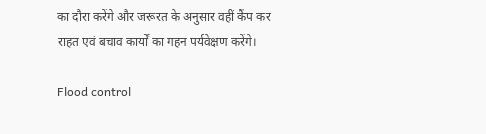का दौरा करेंगे और जरूरत के अनुसार वहीं कैंप कर राहत एवं बचाव कार्यों का गहन पर्यवेक्षण करेंगे।

Flood control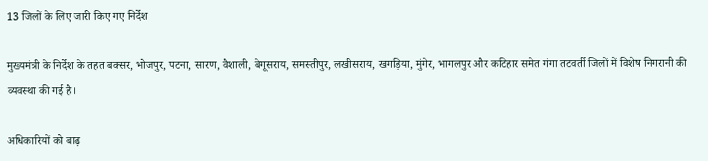13 जिलों के लिए जारी किए गए निर्देश

मुख्यमंत्री के निर्देश के तहत बक्सर, भोजपुर, पटना, सारण, वैशाली, बेगूसराय, समस्तीपुर, लखीसराय, खगड़िया, मुंगेर, भागलपुर और कटिहार समेत गंगा तटवर्ती जिलों में विशेष निगरानी की व्यवस्था की गई है।

अधिकारियों को बाढ़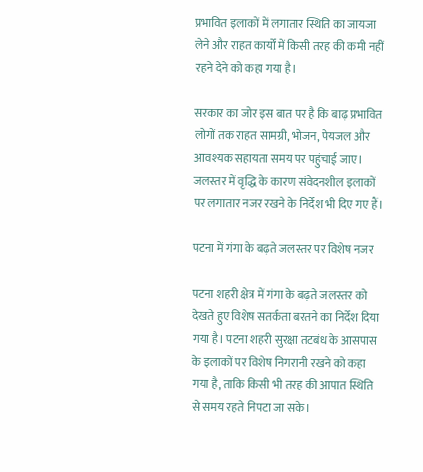प्रभावित इलाकों में लगातार स्थिति का जायजा लेने और राहत कार्यों में किसी तरह की कमी नहीं रहने देने को कहा गया है।

सरकार का जोर इस बात पर है कि बाढ़ प्रभावित लोगों तक राहत सामग्री, भोजन, पेयजल और आवश्यक सहायता समय पर पहुंचाई जाए। जलस्तर में वृद्धि के कारण संवेदनशील इलाकों पर लगातार नजर रखने के निर्देश भी दिए गए हैं।

पटना में गंगा के बढ़ते जलस्तर पर विशेष नजर

पटना शहरी क्षेत्र में गंगा के बढ़ते जलस्तर को देखते हुए विशेष सतर्कता बरतने का निर्देश दिया गया है। पटना शहरी सुरक्षा तटबंध के आसपास के इलाकों पर विशेष निगरानी रखने को कहा गया है, ताकि किसी भी तरह की आपात स्थिति से समय रहते निपटा जा सके।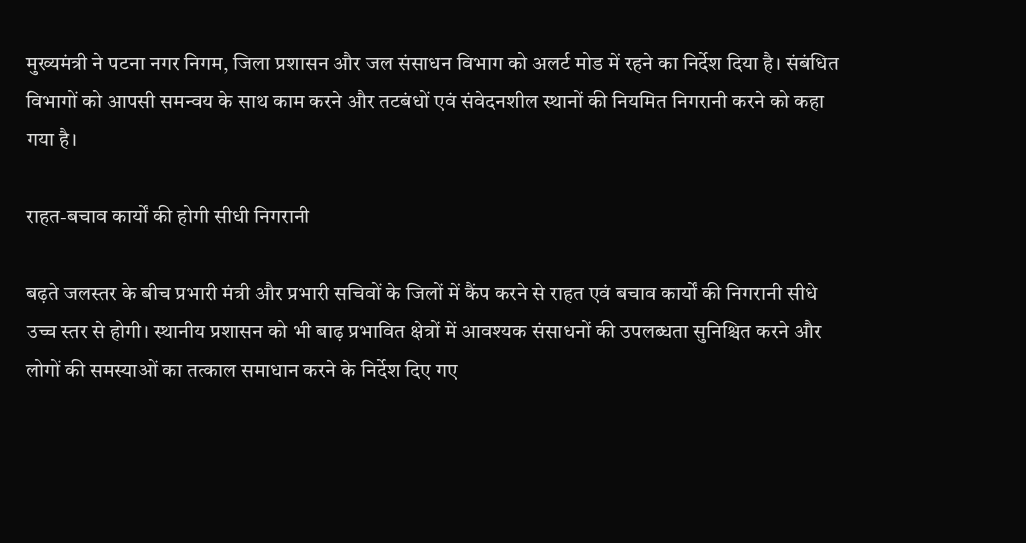मुख्यमंत्री ने पटना नगर निगम, जिला प्रशासन और जल संसाधन विभाग को अलर्ट मोड में रहने का निर्देश दिया है। संबंधित विभागों को आपसी समन्वय के साथ काम करने और तटबंधों एवं संवेदनशील स्थानों की नियमित निगरानी करने को कहा गया है।

राहत-बचाव कार्यों की होगी सीधी निगरानी

बढ़ते जलस्तर के बीच प्रभारी मंत्री और प्रभारी सचिवों के जिलों में कैंप करने से राहत एवं बचाव कार्यों की निगरानी सीधे उच्च स्तर से होगी। स्थानीय प्रशासन को भी बाढ़ प्रभावित क्षेत्रों में आवश्यक संसाधनों की उपलब्धता सुनिश्चित करने और लोगों की समस्याओं का तत्काल समाधान करने के निर्देश दिए गए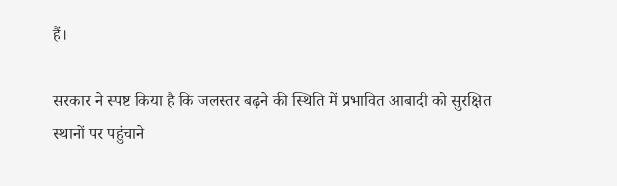हैं।

सरकार ने स्पष्ट किया है कि जलस्तर बढ़ने की स्थिति में प्रभावित आबादी को सुरक्षित स्थानों पर पहुंचाने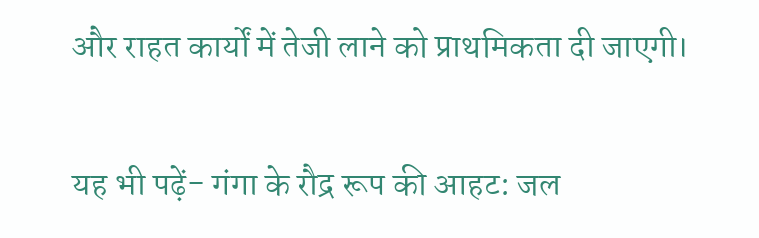और राहत कार्यों में तेजी लाने को प्राथमिकता दी जाएगी।

यह भी पढ़ें- गंगा के रौद्र रूप की आहट: जल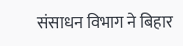संसाधन विभाग ने बिहार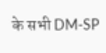के सभी DM-SP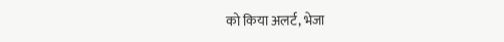को किया अलर्ट, भेजा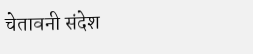चेतावनी संदेश